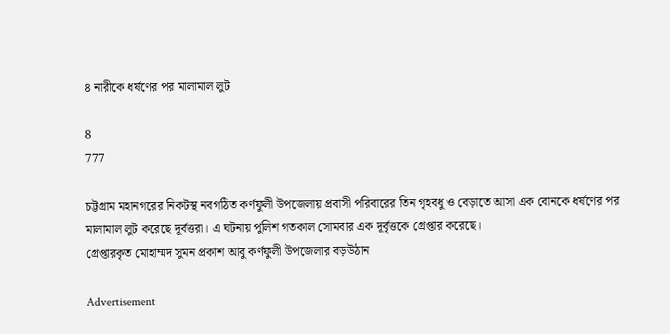৪ নারীকে ধর্ষণের পর মালামাল লুট

8
777

চট্টগ্রাম মহানগরের নিকটস্থ নবগঠিত কর্ণফুলী উপজেলায় প্রবাসী পরিবারের তিন গৃহবধু ও বেড়াতে আসা এক বোনকে ধর্ষণের পর মালামাল লুট করেছে দূর্বত্তরা। এ ঘটনায় পুলিশ গতকাল সোমবার এক দূর্বৃত্তকে গ্রেপ্তার করেছে।
গ্রেপ্তারকৃত মোহাম্মদ সুমন প্রকাশ আবু কর্ণফুলী উপজেলার বড়উঠান

Advertisement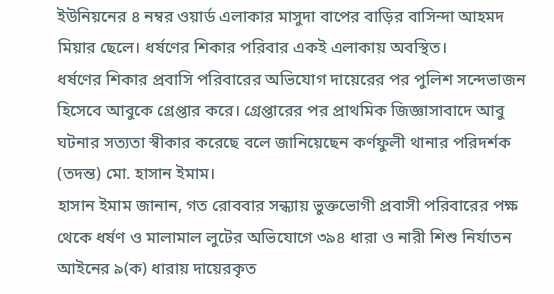ইউনিয়নের ৪ নম্বর ওয়ার্ড এলাকার মাসুদা বাপের বাড়ির বাসিন্দা আহমদ মিয়ার ছেলে। ধর্ষণের শিকার পরিবার একই এলাকায় অবস্থিত।
ধর্ষণের শিকার প্রবাসি পরিবারের অভিযোগ দায়েরের পর পুলিশ সন্দেভাজন হিসেবে আবুকে গ্রেপ্তার করে। গ্রেপ্তারের পর প্রাথমিক জিজ্ঞাসাবাদে আবু ঘটনার সত্যতা স্বীকার করেছে বলে জানিয়েছেন কর্ণফুলী থানার পরিদর্শক (তদন্ত) মো. হাসান ইমাম।
হাসান ইমাম জানান, গত রোববার সন্ধ্যায় ভুক্তভোগী প্রবাসী পরিবারের পক্ষ থেকে ধর্ষণ ও মালামাল লুটের অভিযোগে ৩৯৪ ধারা ও নারী শিশু নির্যাতন আইনের ৯(ক) ধারায় দায়েরকৃত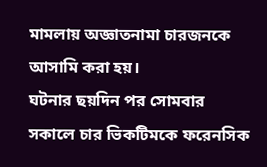মামলায় অজ্ঞাতনামা চারজনকে আসামি করা হয়।
ঘটনার ছয়দিন পর সোমবার সকালে চার ভিকটিমকে ফরেনসিক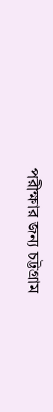পরীক্ষার জন্য চট্টগ্রাম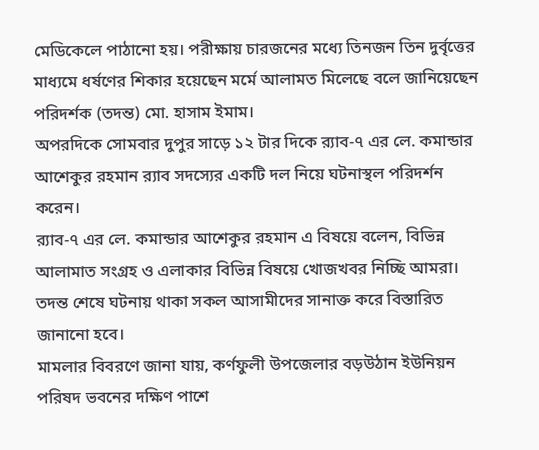মেডিকেলে পাঠানো হয়। পরীক্ষায় চারজনের মধ্যে তিনজন তিন দুর্বৃত্তের মাধ্যমে ধর্ষণের শিকার হয়েছেন মর্মে আলামত মিলেছে বলে জানিয়েছেন পরিদর্শক (তদন্ত) মো. হাসাম ইমাম।
অপরদিকে সোমবার দুপুর সাড়ে ১২ টার দিকে র‌্যাব-৭ এর লে. কমান্ডার আশেকুর রহমান র‌্যাব সদস্যের একটি দল নিয়ে ঘটনাস্থল পরিদর্শন করেন।
র‌্যাব-৭ এর লে. কমান্ডার আশেকুর রহমান এ বিষয়ে বলেন, বিভিন্ন আলামাত সংগ্রহ ও এলাকার বিভিন্ন বিষয়ে খোজখবর নিচ্ছি আমরা। তদন্ত শেষে ঘটনায় থাকা সকল আসামীদের সানাক্ত করে বিস্তারিত জানানো হবে।
মামলার বিবরণে জানা যায়, কর্ণফুলী উপজেলার বড়উঠান ইউনিয়ন পরিষদ ভবনের দক্ষিণ পাশে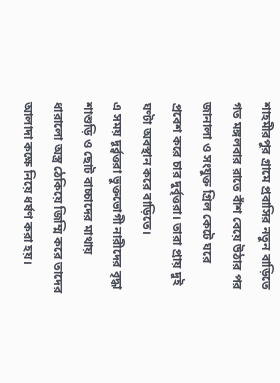শাহমীরপুর গ্রামে প্রবাসির নতুন বাড়িতে গত মঙ্গলবার রাতে বাঁশ বেয়ে উঠার পর জানালা ও সংযুক্ত গ্রিল কেটে ঘরে প্রবেশ করে চার দুর্বৃত্তরা। তারা প্রায় দুই ঘণ্টা অবস্থান করে বাড়িতে।
এ সময় দূর্র্বত্তরা ভুক্তভোগী নারীদের বৃদ্ধা শাশুড়ি ও ছোট বাচ্চাদের মাথায় ধারালো অস্ত্র ঠেকিয়ে জিম্মি করে তাদের আলাদা কক্ষে নিয়ে ধর্ষণ করা হয়।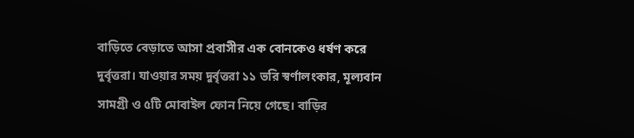বাড়িতে বেড়াতে আসা প্রবাসীর এক বোনকেও ধর্ষণ করে দুর্বৃত্তরা। যাওয়ার সময় দুর্বৃত্তরা ১১ ভরি স্বর্ণালংকার, মূল্যবান সামগ্রী ও ৫টি মোবাইল ফোন নিয়ে গেছে। বাড়ির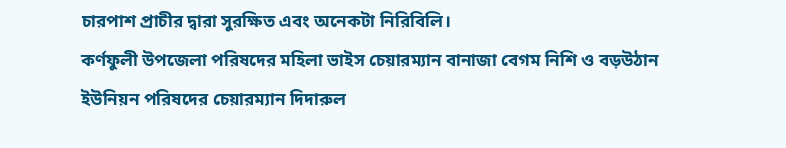চারপাশ প্রাচীর দ্বারা সুরক্ষিত এবং অনেকটা নিরিবিলি।
কর্ণফুলী উপজেলা পরিষদের মহিলা ভাইস চেয়ারম্যান বানাজা বেগম নিশি ও বড়উঠান ইউনিয়ন পরিষদের চেয়ারম্যান দিদারুল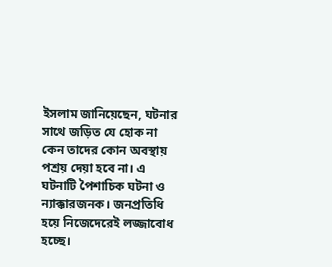ইসলাম জানিয়েছেন, ঘটনার সাথে জড়িত যে হোক না কেন তাদের কোন অবস্থায় পশ্রয় দেয়া হবে না। এ ঘটনাটি পৈশাচিক ঘটনা ও ন্যাক্কারজনক। জনপ্রতিধি হয়ে নিজেদেরেই লজ্জাবোধ হচ্ছে।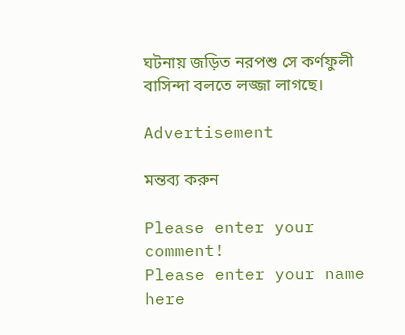ঘটনায় জড়িত নরপশু সে কর্ণফুলী বাসিন্দা বলতে লজ্জা লাগছে।

Advertisement

মন্তব্য করুন

Please enter your comment!
Please enter your name here